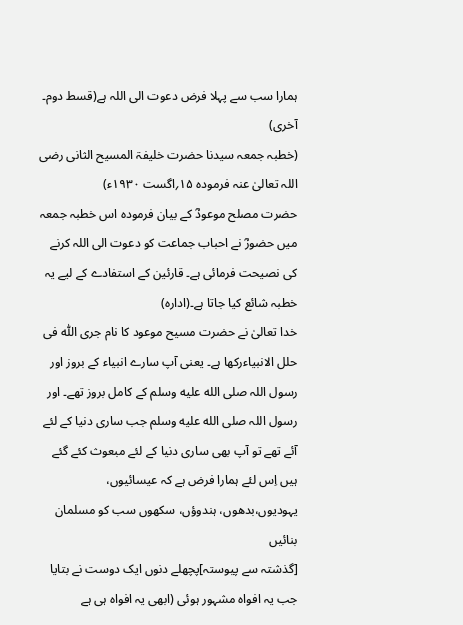ہمارا سب سے پہلا فرض دعوت الی اللہ ہے(قسط دوم۔ آخری)
(خطبہ جمعہ سیدنا حضرت خلیفۃ المسیح الثانی رضی اللہ تعالیٰ عنہ فرمودہ ۱۵؍اگست ۱۹۳۰ء)
حضرت مصلح موعودؓ کے بیان فرمودہ اس خطبہ جمعہ میں حضورؓ نے احباب جماعت کو دعوت الی اللہ کرنے کی نصیحت فرمائی ہے۔ قارئین کے استفادے کے لیے یہ خطبہ شائع کیا جاتا ہے۔(ادارہ)
خدا تعالیٰ نے حضرت مسیح موعود کا نام جری اللّٰہ فی حلل الانبیاءرکھا ہے۔ یعنی آپ سارے انبیاء کے بروز اور رسول اللہ صلى الله عليه وسلم کے کامل بروز تھے۔ اور رسول اللہ صلى الله عليه وسلم جب ساری دنیا کے لئے آئے تھے تو آپ بھی ساری دنیا کے لئے مبعوث کئے گئے ہیں اِس لئے ہمارا فرض ہے کہ عیسائیوں، یہودیوں،بدھوں، ہندوؤں، سکھوں سب کو مسلمان بنائیں
[گذشتہ سے پیوستہ]پچھلے دنوں ایک دوست نے بتایا جب یہ افواہ مشہور ہوئی (ابھی یہ افواہ ہی ہے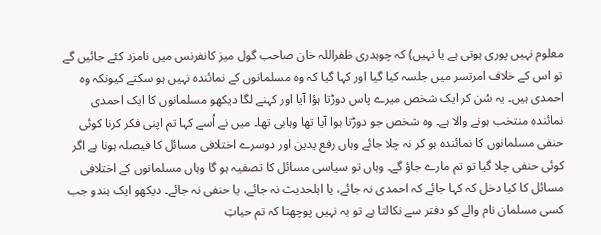معلوم نہیں پوری ہوتی ہے یا نہیں) کہ چوہدری ظفراللہ خان صاحب گول میز کانفرنس میں نامزد کئے جائیں گے تو اس کے خلاف امرتسر میں جلسہ کیا گیا اور کہا گیا کہ وہ مسلمانوں کے نمائندہ نہیں ہو سکتے کیونکہ وہ احمدی ہیں۔ یہ سُن کر ایک شخص میرے پاس دوڑتا ہؤا آیا اور کہنے لگا دیکھو مسلمانوں کا ایک احمدی نمائندہ منتخب ہونے والا ہے۔ وہ شخص جو دوڑتا ہوا آیا تھا وہابی تھا۔ میں نے اُسے کہا تم اپنی فکر کرنا کوئی حنفی مسلمانوں کا نمائندہ ہو کر نہ چلا جائے وہاں رفع یدین اور دوسرے اختلافی مسائل کا فیصلہ ہونا ہے اگر کوئی حنفی چلا گیا تو تم مارے جاؤ گے۔ وہاں تو سیاسی مسائل کا تصفیہ ہو گا وہاں مسلمانوں کے اختلافی مسائل کا کیا دخل کہ کہا جائے کہ احمدی نہ جائے، یا اہلحدیث نہ جائے، یا حنفی نہ جائے۔ دیکھو ایک ہندو جب کسی مسلمان نام والے کو دفتر سے نکالتا ہے تو یہ نہیں پوچھتا کہ تم حیاتِ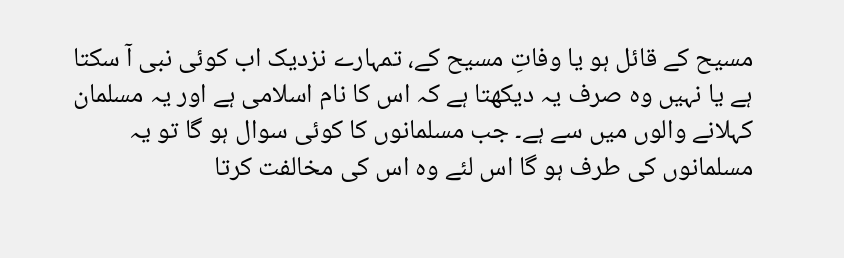مسیح کے قائل ہو یا وفاتِ مسیح کے، تمہارے نزدیک اب کوئی نبی آ سکتا ہے یا نہیں وہ صرف یہ دیکھتا ہے کہ اس کا نام اسلامی ہے اور یہ مسلمان کہلانے والوں میں سے ہے۔ جب مسلمانوں کا کوئی سوال ہو گا تو یہ مسلمانوں کی طرف ہو گا اس لئے وہ اس کی مخالفت کرتا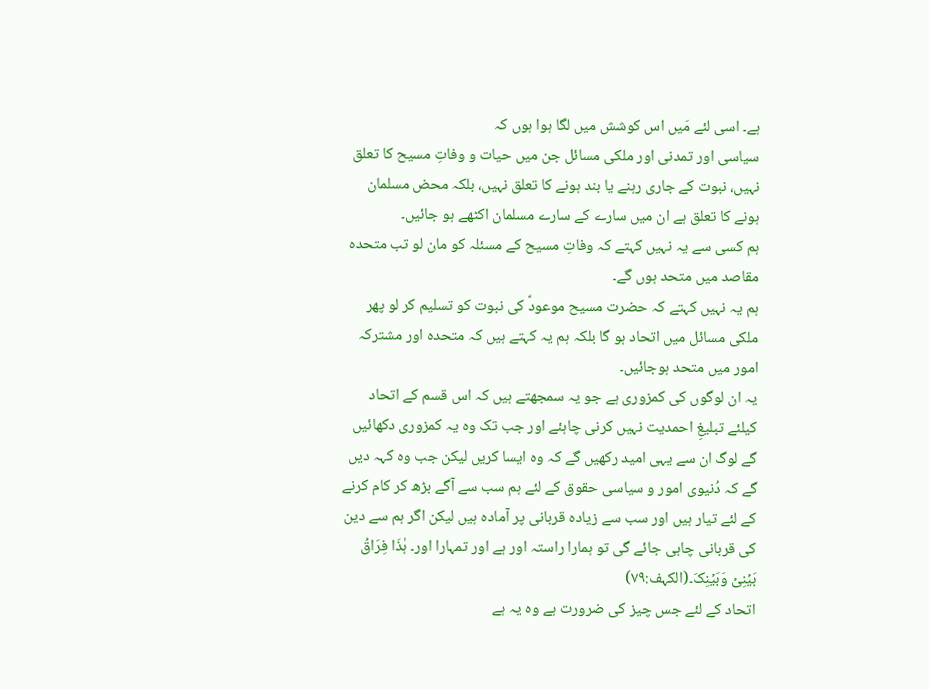ہے۔ اسی لئے مَیں اس کوشش میں لگا ہوا ہوں کہ
سیاسی اور تمدنی اور ملکی مسائل جن میں حیات و وفاتِ مسیح کا تعلق نہیں، نبوت کے جاری رہنے یا بند ہونے کا تعلق نہیں، بلکہ محض مسلمان ہونے کا تعلق ہے ان میں سارے کے سارے مسلمان اکٹھے ہو جائیں۔
ہم کسی سے یہ نہیں کہتے کہ وفاتِ مسیح کے مسئلہ کو مان لو تب متحدہ مقاصد میں متحد ہوں گے۔
ہم یہ نہیں کہتے کہ حضرت مسیح موعودؑ کی نبوت کو تسلیم کر لو پھر ملکی مسائل میں اتحاد ہو گا بلکہ ہم یہ کہتے ہیں کہ متحدہ اور مشترکہ امور میں متحد ہوجائیں۔
یہ ان لوگوں کی کمزوری ہے جو یہ سمجھتے ہیں کہ اس قسم کے اتحاد کیلئے تبلیغِ احمدیت نہیں کرنی چاہئے اور جب تک وہ یہ کمزوری دکھائیں گے لوگ ان سے یہی امید رکھیں گے کہ وہ ایسا کریں لیکن جب وہ کہہ دیں گے کہ دُنیوی امور و سیاسی حقوق کے لئے ہم سب سے آگے بڑھ کر کام کرنے کے لئے تیار ہیں اور سب سے زیادہ قربانی پر آمادہ ہیں لیکن اگر ہم سے دین کی قربانی چاہی جائے گی تو ہمارا راستہ اور ہے اور تمہارا اور۔ ہٰذَا فِرَاقُ بَیۡنِیۡ وَبَیۡنِکَ۔(الکہف:۷۹)
اتحاد کے لئے جس چیز کی ضرورت ہے وہ یہ ہے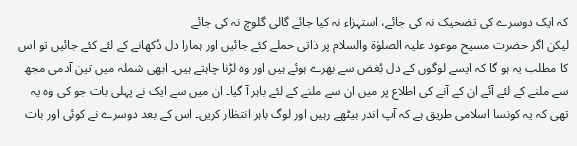کہ ایک دوسرے کی تضحیک نہ کی جائے، استہزاء نہ کیا جائے گالی گلوچ نہ کی جائے
لیکن اگر حضرت مسیح موعود علیہ الصلوٰۃ والسلام پر ذاتی حملے کئے جائیں اور ہمارا دل دُکھانے کے لئے کئے جائیں تو اس کا مطلب یہ ہو گا کہ ایسے لوگوں کے دل بُغض سے بھرے ہوئے ہیں اور وہ لڑنا چاہتے ہیں۔ ابھی شملہ میں تین آدمی مجھ سے ملنے کے لئے آئے ان کے آنے کی اطلاع پر میں ان سے ملنے کے لئے باہر آ گیا۔ ان میں سے ایک نے پہلی بات جو کی وہ یہ تھی کہ یہ کونسا اسلامی طریق ہے کہ آپ اندر بیٹھے رہیں اور لوگ باہر انتظار کریں۔ اس کے بعد دوسرے نے کوئی اور بات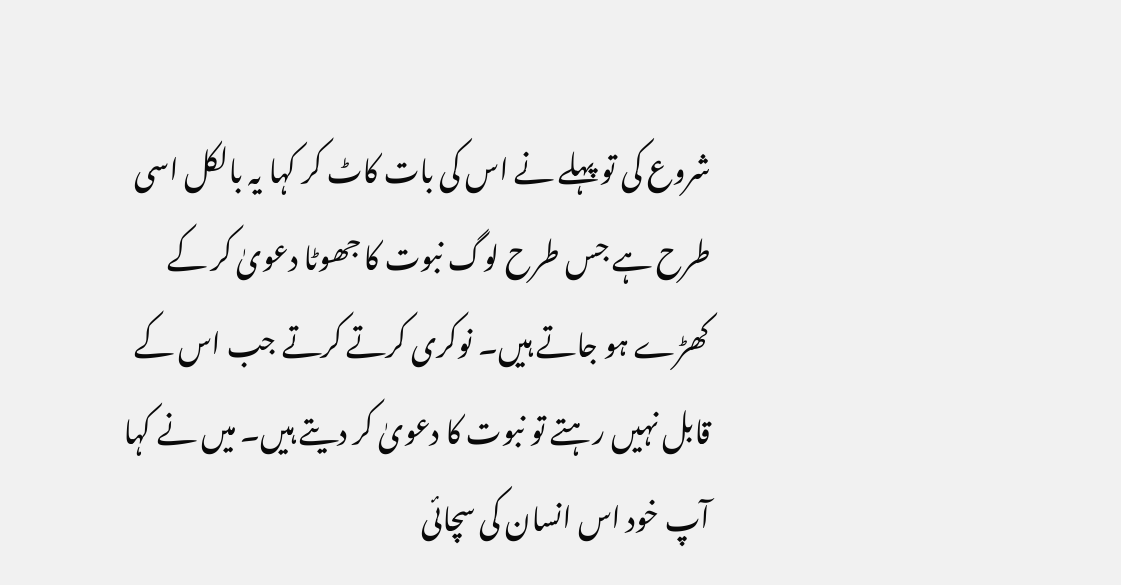شروع کی تو پہلے نے اس کی بات کاٹ کر کہا یہ بالکل اسی طرح ہے جس طرح لوگ نبوت کا جھوٹا دعویٰ کر کے کھڑے ہو جاتے ہیں۔ نوکری کرتے کرتے جب اس کے قابل نہیں رہتے تو نبوت کا دعویٰ کر دیتے ہیں۔ میں نے کہا آپ خود اس انسان کی سچائی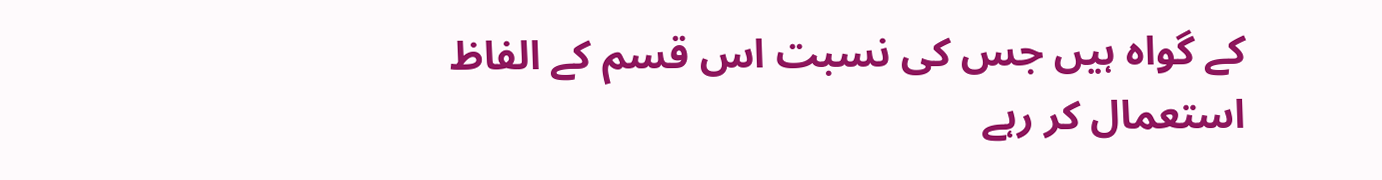کے گواہ ہیں جس کی نسبت اس قسم کے الفاظ استعمال کر رہے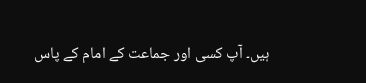ہیں۔ آپ کسی اور جماعت کے امام کے پاس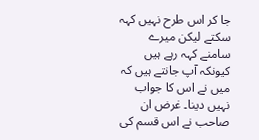جا کر اس طرح نہیں کہہ سکتے لیکن میرے سامنے کہہ رہے ہیں کیونکہ آپ جانتے ہیں کہ میں نے اس کا جواب نہیں دینا۔ غرض ان صاحب نے اس قسم کی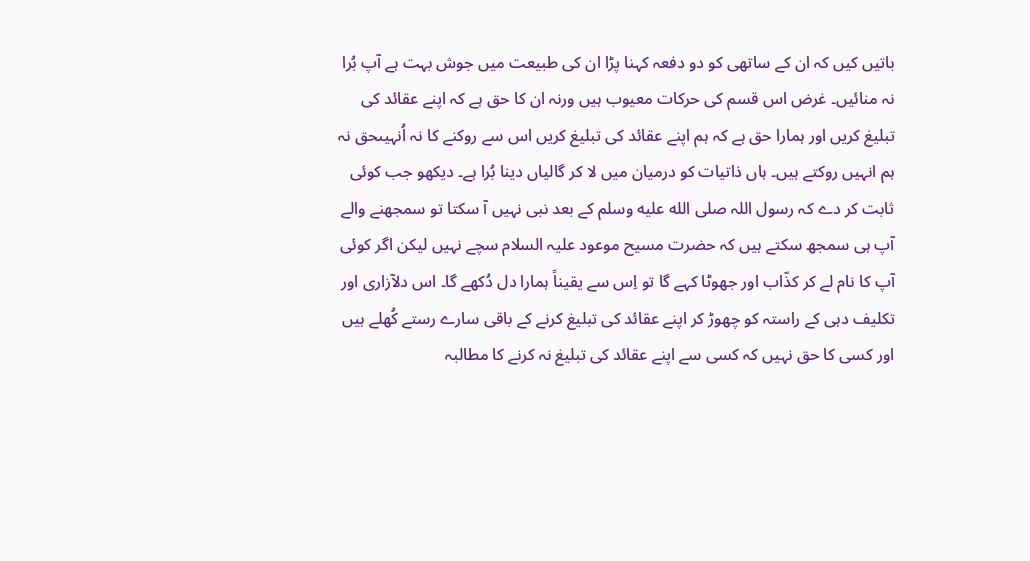باتیں کیں کہ ان کے ساتھی کو دو دفعہ کہنا پڑا ان کی طبیعت میں جوش بہت ہے آپ بُرا نہ منائیں۔ غرض اس قسم کی حرکات معیوب ہیں ورنہ ان کا حق ہے کہ اپنے عقائد کی تبلیغ کریں اور ہمارا حق ہے کہ ہم اپنے عقائد کی تبلیغ کریں اس سے روکنے کا نہ اُنہیںحق نہ ہم انہیں روکتے ہیں۔ ہاں ذاتیات کو درمیان میں لا کر گالیاں دینا بُرا ہے۔ دیکھو جب کوئی ثابت کر دے کہ رسول اللہ صلى الله عليه وسلم کے بعد نبی نہیں آ سکتا تو سمجھنے والے آپ ہی سمجھ سکتے ہیں کہ حضرت مسیح موعود علیہ السلام سچے نہیں لیکن اگر کوئی آپ کا نام لے کر کذّاب اور جھوٹا کہے گا تو اِس سے یقیناً ہمارا دل دُکھے گا۔ اس دلآزاری اور تکلیف دہی کے راستہ کو چھوڑ کر اپنے عقائد کی تبلیغ کرنے کے باقی سارے رستے کُھلے ہیں اور کسی کا حق نہیں کہ کسی سے اپنے عقائد کی تبلیغ نہ کرنے کا مطالبہ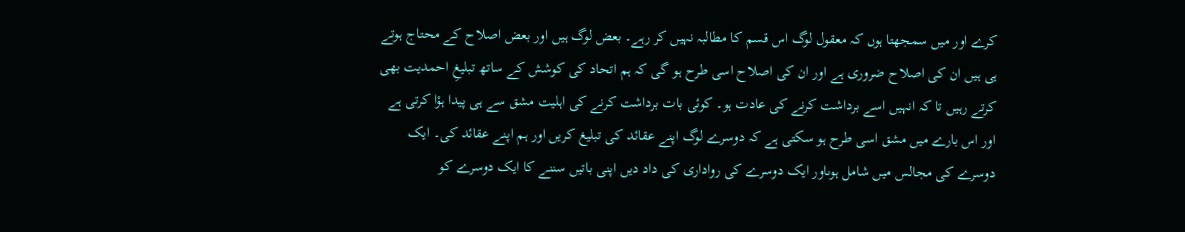کرے اور میں سمجھتا ہوں کہ معقول لوگ اس قسم کا مطالبہ نہیں کر رہے۔ بعض لوگ ہیں اور بعض اصلاح کے محتاج ہوتے ہی ہیں ان کی اصلاح ضروری ہے اور ان کی اصلاح اسی طرح ہو گی کہ ہم اتحاد کی کوشش کے ساتھ تبلیغِ احمدیت بھی کرتے رہیں تا کہ انہیں اسے برداشت کرنے کی عادت ہو۔ کوئی بات برداشت کرنے کی اہلیت مشق سے ہی پیدا ہؤا کرتی ہے اور اس بارے میں مشق اسی طرح ہو سکتی ہے کہ دوسرے لوگ اپنے عقائد کی تبلیغ کریں اور ہم اپنے عقائد کی۔ ایک دوسرے کی مجالس میں شامل ہوںاور ایک دوسرے کی رواداری کی داد دیں اپنی باتیں سننے کا ایک دوسرے کو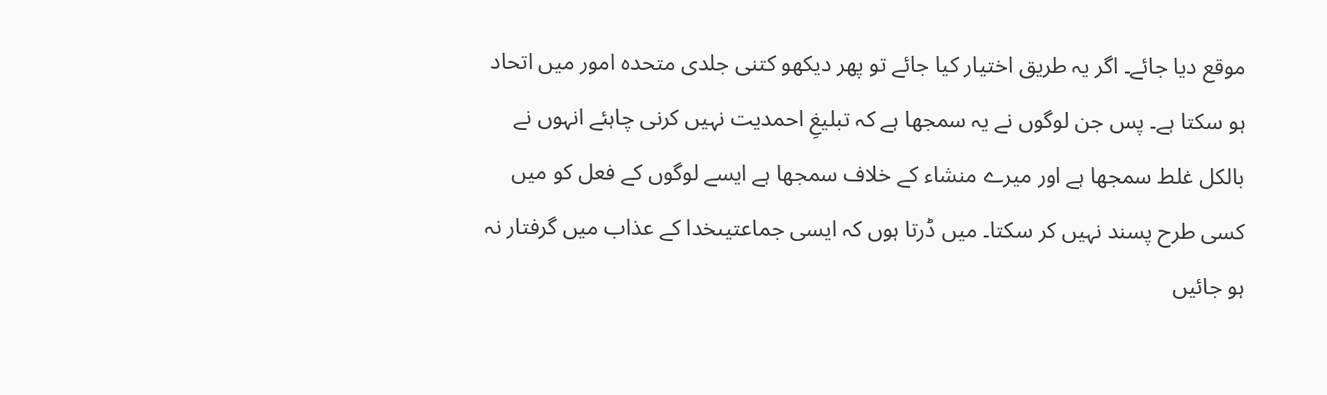موقع دیا جائے۔ اگر یہ طریق اختیار کیا جائے تو پھر دیکھو کتنی جلدی متحدہ امور میں اتحاد ہو سکتا ہے۔ پس جن لوگوں نے یہ سمجھا ہے کہ تبلیغِ احمدیت نہیں کرنی چاہئے انہوں نے بالکل غلط سمجھا ہے اور میرے منشاء کے خلاف سمجھا ہے ایسے لوگوں کے فعل کو میں کسی طرح پسند نہیں کر سکتا۔ میں ڈرتا ہوں کہ ایسی جماعتیںخدا کے عذاب میں گرفتار نہ ہو جائیں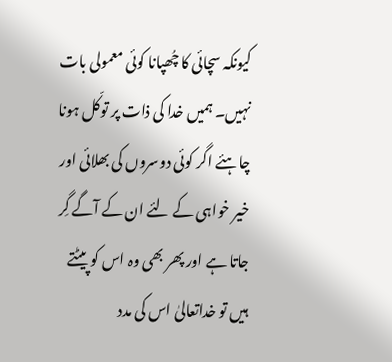کیونکہ سچائی کا چُھپانا کوئی معمولی بات نہیں۔ ہمیں خدا کی ذات پر توکّل ہونا چاہئے اگر کوئی دوسروں کی بھلائی اور خیر خواہی کے لئے ان کے آگے گِر جاتا ہے اور پھر بھی وہ اس کو پیٹتے ہیں تو خداتعالیٰ اس کی مدد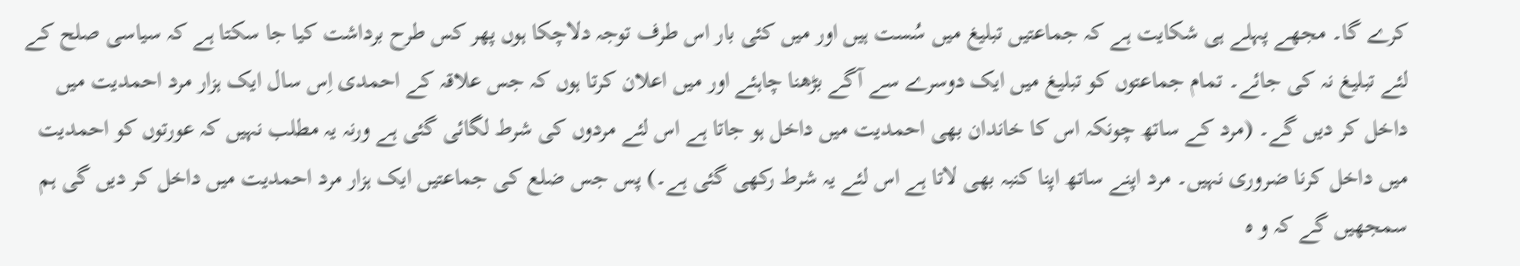کرے گا۔ مجھے پہلے ہی شکایت ہے کہ جماعتیں تبلیغ میں سُست ہیں اور میں کئی بار اس طرف توجہ دلاچکا ہوں پھر کس طرح برداشت کیا جا سکتا ہے کہ سیاسی صلح کے لئے تبلیغ نہ کی جائے۔ تمام جماعتوں کو تبلیغ میں ایک دوسرے سے آگے بڑھنا چاہئے اور میں اعلان کرتا ہوں کہ جس علاقہ کے احمدی اِس سال ایک ہزار مرد احمدیت میں داخل کر دیں گے۔ (مرد کے ساتھ چونکہ اس کا خاندان بھی احمدیت میں داخل ہو جاتا ہے اس لئے مردوں کی شرط لگائی گئی ہے ورنہ یہ مطلب نہیں کہ عورتوں کو احمدیت میں داخل کرنا ضروری نہیں۔ مرد اپنے ساتھ اپنا کنبہ بھی لاتا ہے اس لئے یہ شرط رکھی گئی ہے۔) پس جس ضلع کی جماعتیں ایک ہزار مرد احمدیت میں داخل کر دیں گی ہم سمجھیں گے کہ و ہ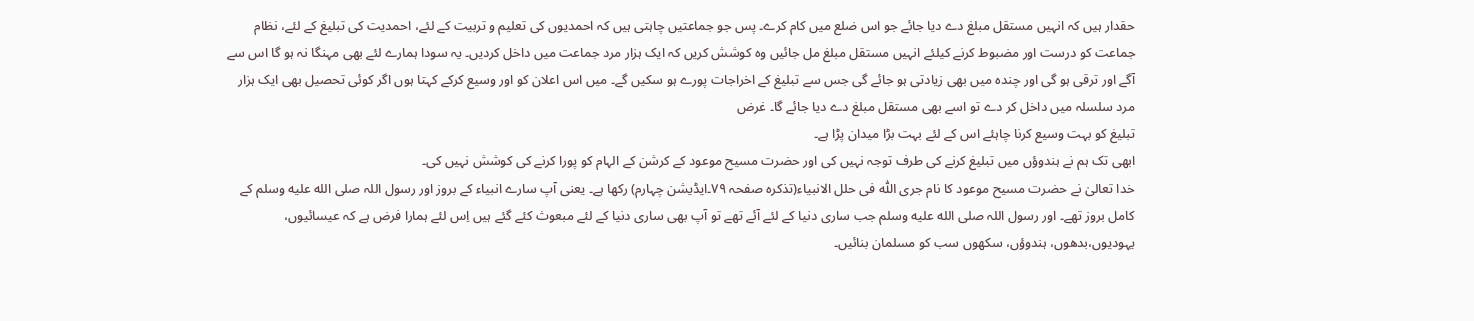حقدار ہیں کہ انہیں مستقل مبلغ دے دیا جائے جو اس ضلع میں کام کرے۔ پس جو جماعتیں چاہتی ہیں کہ احمدیوں کی تعلیم و تربیت کے لئے، احمدیت کی تبلیغ کے لئے، نظام جماعت کو درست اور مضبوط کرنے کیلئے انہیں مستقل مبلغ مل جائیں وہ کوشش کریں کہ ایک ہزار مرد جماعت میں داخل کردیں۔ یہ سودا ہمارے لئے بھی مہنگا نہ ہو گا اس سے آگے اور ترقی ہو گی اور چندہ میں بھی زیادتی ہو جائے گی جس سے تبلیغ کے اخراجات پورے ہو سکیں گے۔ میں اس اعلان کو اور وسیع کرکے کہتا ہوں اگر کوئی تحصیل بھی ایک ہزار مرد سلسلہ میں داخل کر دے تو اسے بھی مستقل مبلغ دے دیا جائے گا۔ غرض
تبلیغ کو بہت وسیع کرنا چاہئے اس کے لئے بہت بڑا میدان پڑا ہے۔
ابھی تک ہم نے ہندوؤں میں تبلیغ کرنے کی طرف توجہ نہیں کی اور حضرت مسیح موعود کے کرشن کے الہام کو پورا کرنے کی کوشش نہیں کی۔
خدا تعالیٰ نے حضرت مسیح موعود کا نام جری اللّٰہ فی حلل الانبیاء(تذکرہ صفحہ ۷۹۔ایڈیشن چہارم) رکھا ہے۔ یعنی آپ سارے انبیاء کے بروز اور رسول اللہ صلى الله عليه وسلم کے کامل بروز تھے۔ اور رسول اللہ صلى الله عليه وسلم جب ساری دنیا کے لئے آئے تھے تو آپ بھی ساری دنیا کے لئے مبعوث کئے گئے ہیں اِس لئے ہمارا فرض ہے کہ عیسائیوں، یہودیوں،بدھوں، ہندوؤں، سکھوں سب کو مسلمان بنائیں۔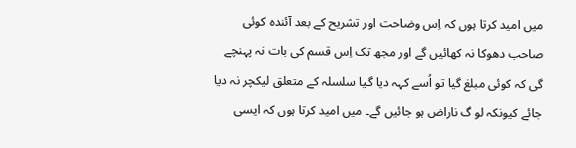میں امید کرتا ہوں کہ اِس وضاحت اور تشریح کے بعد آئندہ کوئی صاحب دھوکا نہ کھائیں گے اور مجھ تک اِس قسم کی بات نہ پہنچے گی کہ کوئی مبلغ گیا تو اُسے کہہ دیا گیا سلسلہ کے متعلق لیکچر نہ دیا جائے کیونکہ لو گ ناراض ہو جائیں گے۔ میں امید کرتا ہوں کہ ایسی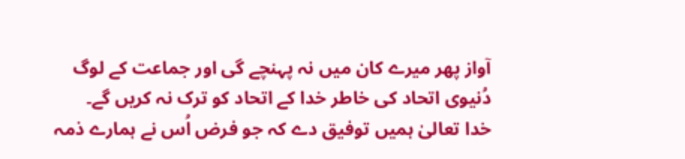آواز پھر میرے کان میں نہ پہنچے گی اور جماعت کے لوگ دُنیوی اتحاد کی خاطر خدا کے اتحاد کو ترک نہ کریں گے۔
خدا تعالیٰ ہمیں توفیق دے کہ جو فرض اُس نے ہمارے ذمہ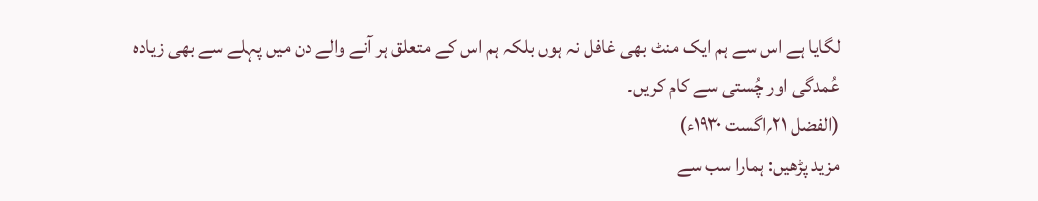لگایا ہے اس سے ہم ایک منٹ بھی غافل نہ ہوں بلکہ ہم اس کے متعلق ہر آنے والے دن میں پہلے سے بھی زیادہ عُمدگی اور چُستی سے کام کریں۔
(الفضل ۲۱؍اگست ۱۹۳۰ء)
مزید پڑھیں: ہمارا سب سے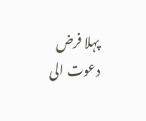پہلا فرض دعوت الی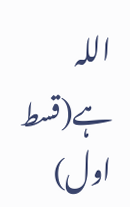اللہ ہے(قسط اول)